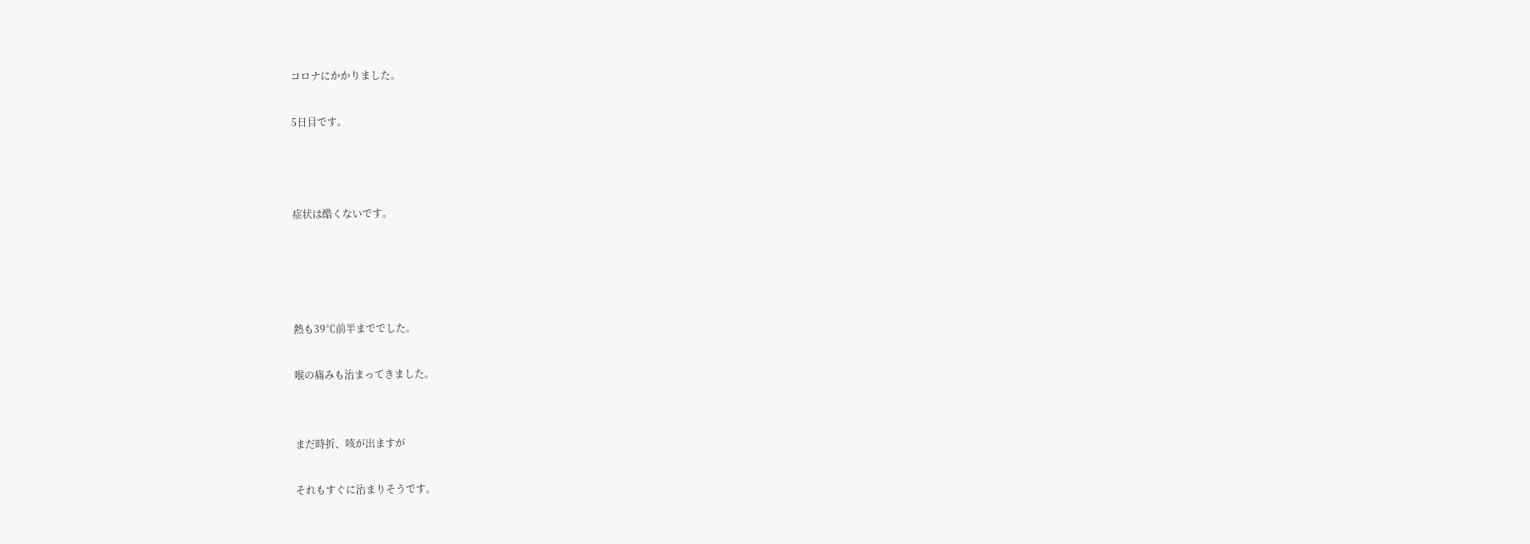コロナにかかりました。

5日目です。



症状は酷くないです。




熱も39℃前半まででした。

喉の痛みも治まってきました。


まだ時折、咳が出ますが

それもすぐに治まりそうです。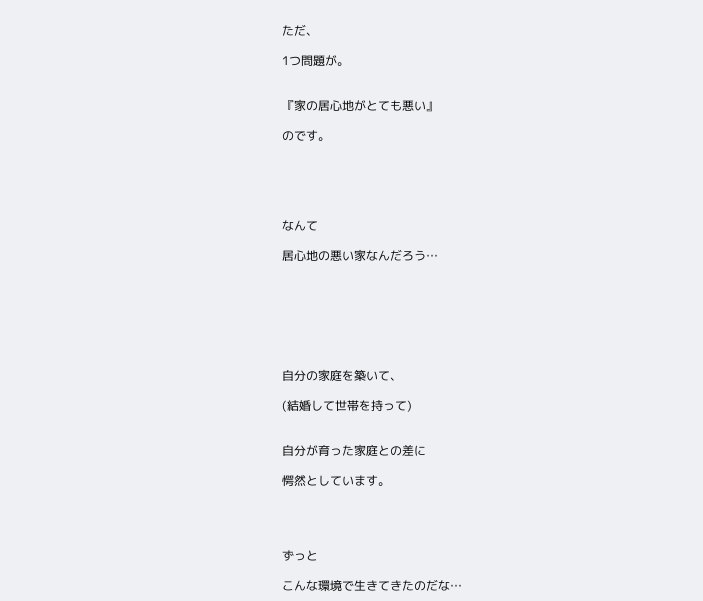ただ、

1つ問題が。


『家の居心地がとても悪い』

のです。





なんて

居心地の悪い家なんだろう…







自分の家庭を築いて、

(結婚して世帯を持って)


自分が育った家庭との差に

愕然としています。




ずっと

こんな環境で生きてきたのだな…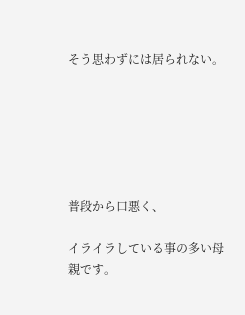そう思わずには居られない。






普段から口悪く、

イライラしている事の多い母親です。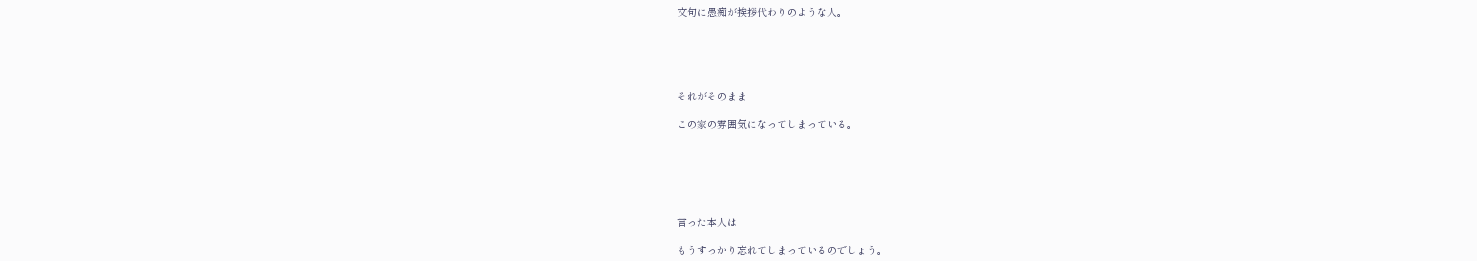文句に愚痴が挨拶代わりのような人。





それがそのまま

この家の雰囲気になってしまっている。






言った本人は

もうすっかり忘れてしまっているのでしょう。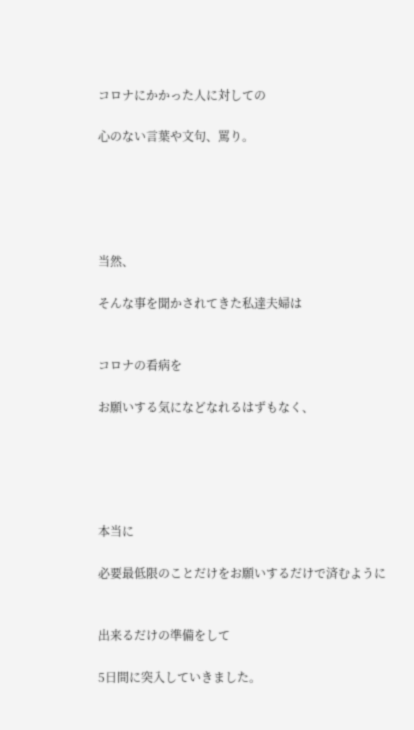コロナにかかった人に対しての

心のない言葉や文句、罵り。





当然、

そんな事を聞かされてきた私達夫婦は


コロナの看病を

お願いする気になどなれるはずもなく、





本当に

必要最低限のことだけをお願いするだけで済むように


出来るだけの準備をして

5日間に突入していきました。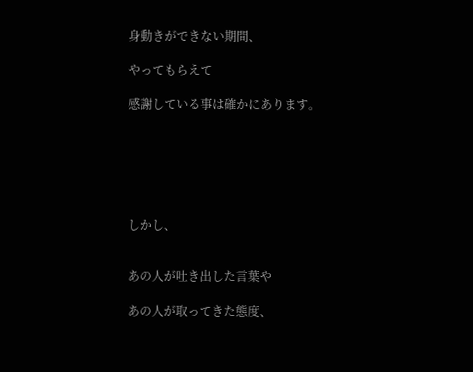身動きができない期間、

やってもらえて

感謝している事は確かにあります。






しかし、


あの人が吐き出した言葉や

あの人が取ってきた態度、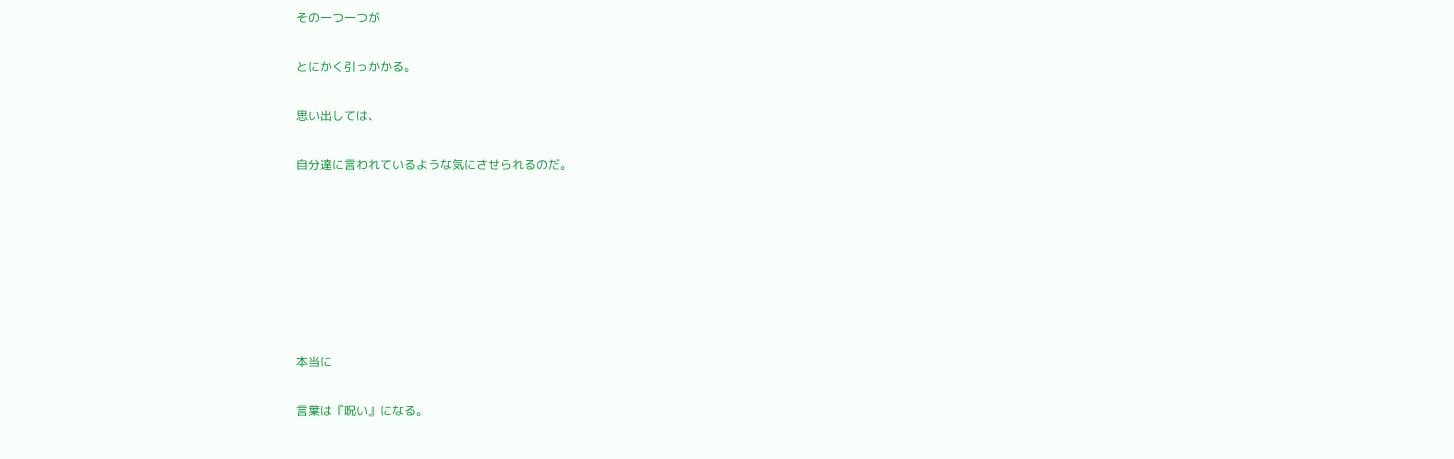その一つ一つが

とにかく引っかかる。

思い出しては、

自分達に言われているような気にさせられるのだ。







本当に

言葉は『呪い』になる。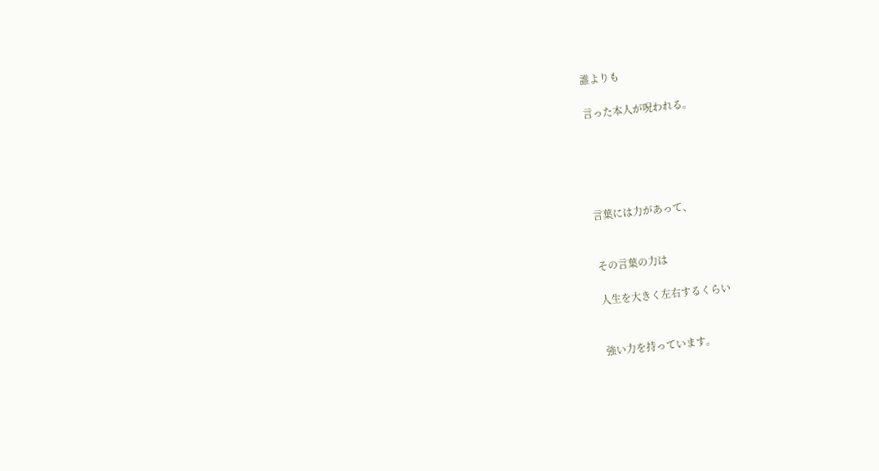誰よりも

言った本人が呪われる。





言葉には力があって、


その言葉の力は

人生を大きく左右するくらい


強い力を持っています。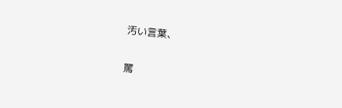汚い言葉、

罵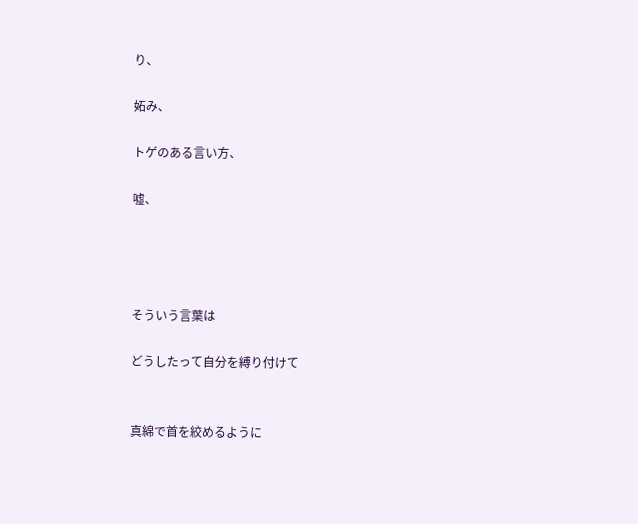り、

妬み、

トゲのある言い方、

嘘、




そういう言葉は

どうしたって自分を縛り付けて


真綿で首を絞めるように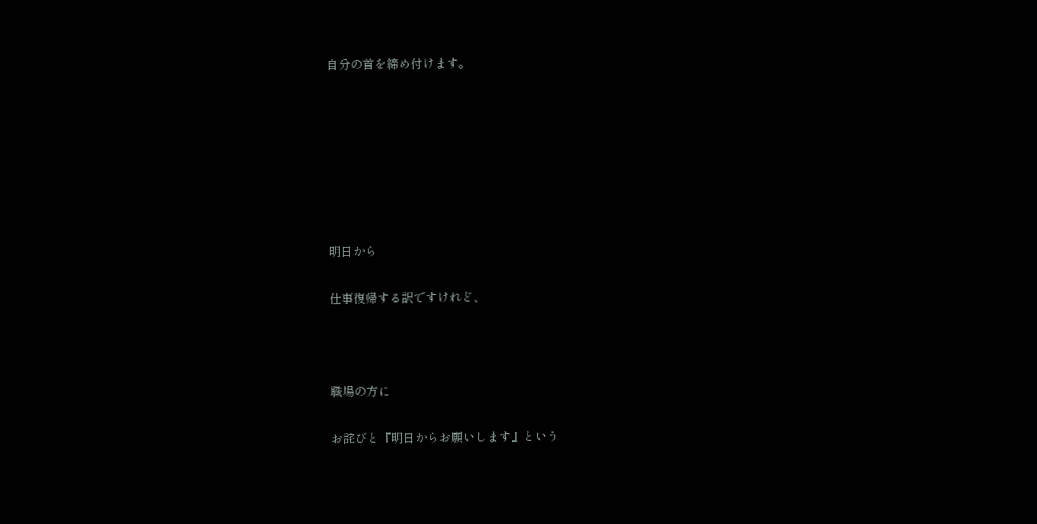自分の首を締め付けます。







明日から

仕事復帰する訳ですけれど、



職場の方に

お詫びと『明日からお願いします』という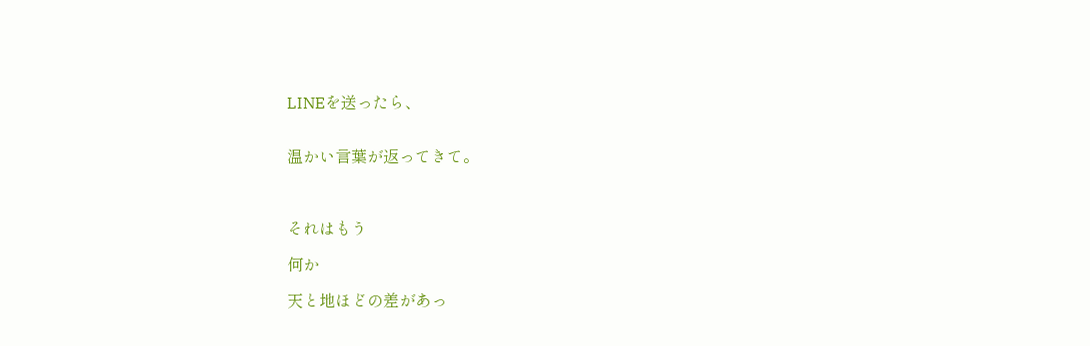LINEを送ったら、


温かい言葉が返ってきて。



それはもう

何か

天と地ほどの差があっ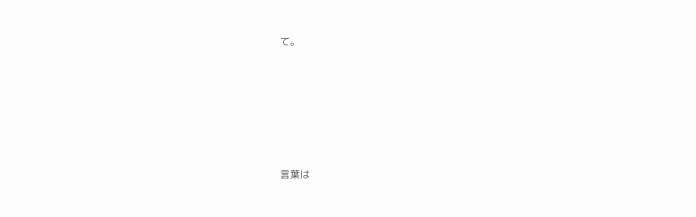て。






言葉は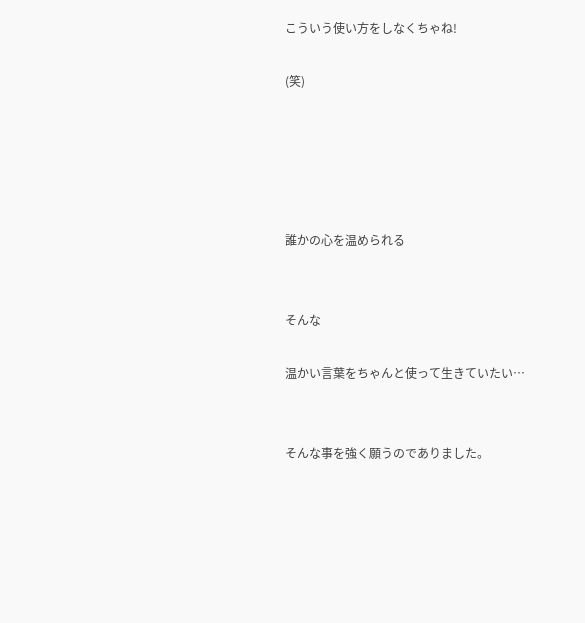こういう使い方をしなくちゃね!

(笑)





誰かの心を温められる


そんな

温かい言葉をちゃんと使って生きていたい…


そんな事を強く願うのでありました。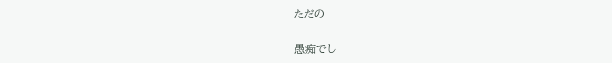ただの

愚痴でし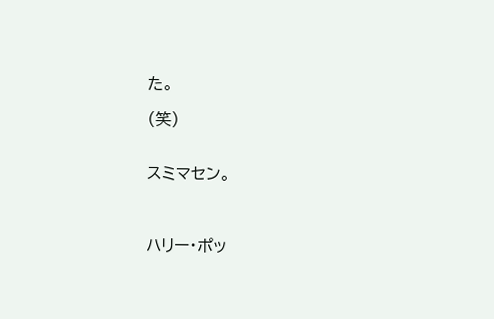た。

(笑)


スミマセン。



ハリー・ポッ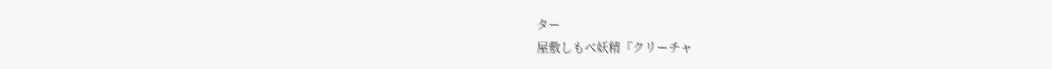ター
屋敷しもべ妖精『クリーチャ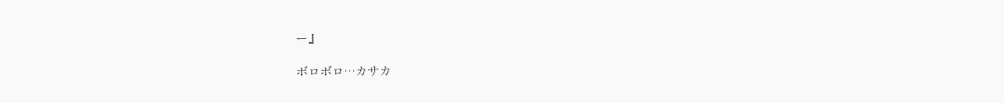ー』

ボロボロ…カサカ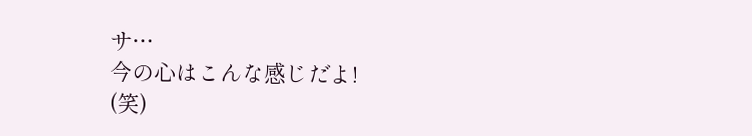サ…
今の心はこんな感じだよ!
(笑)